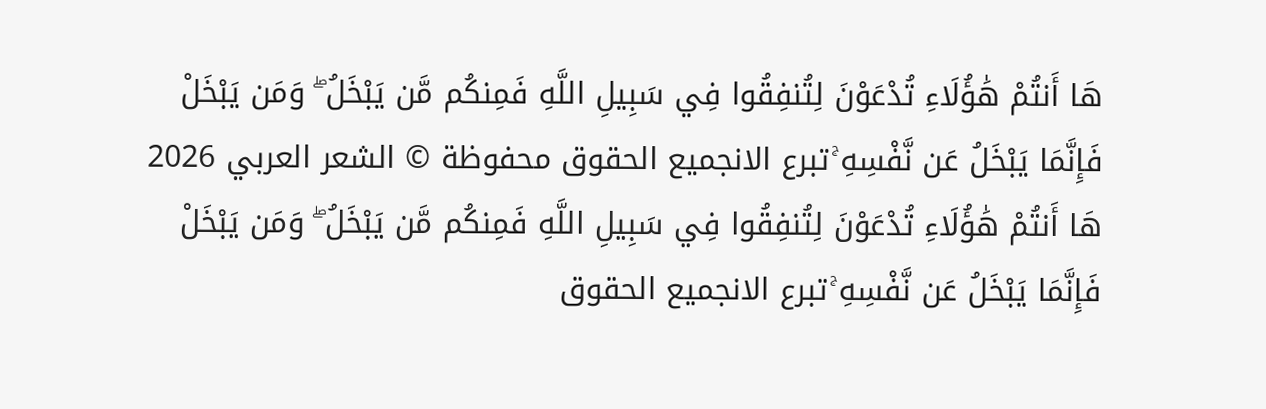هَا أَنتُمْ هَٰؤُلَاءِ تُدْعَوْنَ لِتُنفِقُوا فِي سَبِيلِ اللَّهِ فَمِنكُم مَّن يَبْخَلُ ۖ وَمَن يَبْخَلْ فَإِنَّمَا يَبْخَلُ عَن نَّفْسِهِ ۚتبرع الانجميع الحقوق محفوظة © الشعر العربي 2026
هَا أَنتُمْ هَٰؤُلَاءِ تُدْعَوْنَ لِتُنفِقُوا فِي سَبِيلِ اللَّهِ فَمِنكُم مَّن يَبْخَلُ ۖ وَمَن يَبْخَلْ فَإِنَّمَا يَبْخَلُ عَن نَّفْسِهِ ۚتبرع الانجميع الحقوق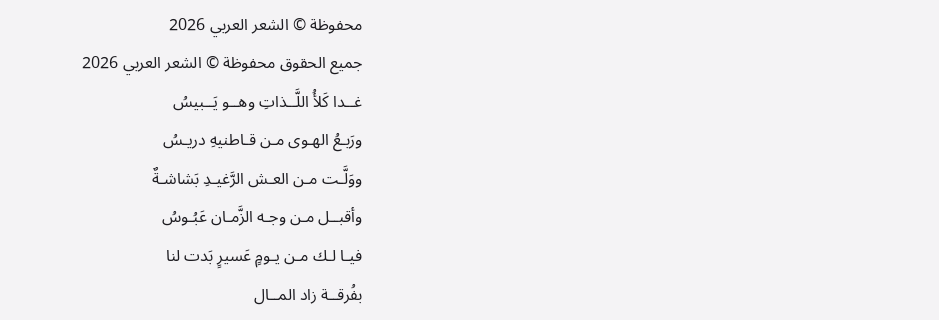محفوظة © الشعر العربي 2026
جميع الحقوق محفوظة © الشعر العربي 2026
غــدا كَلأُ اللَّــذاتِ وهــو يَــبيسُ
ورَبـعُ الهـوى مـن قـاطنيهِ دريـسُ
ووَلَّـت مـن العـش الرَّغيـدِ بَشاشـةٌ
وأقبــل مـن وجـه الزَّمـان عَبُـوسُ
فيـا لـك مـن يـومٍ عَسيرٍ بَدت لنا
بفُرقــة زاد المــال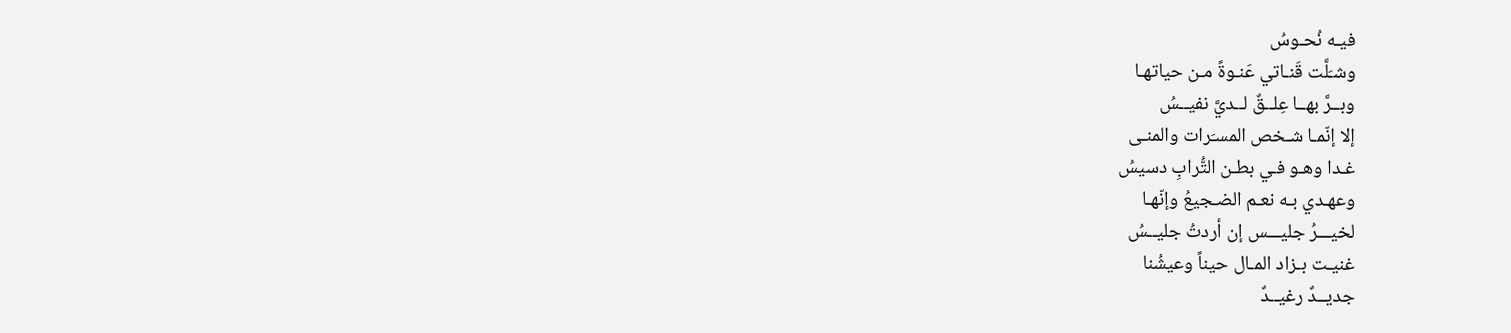فيـه نُحـوسُ
وشـَلَّت قَنـاتي عَنـوةً مـن حياتهـا
وبــرَّ بهــا عِلــقٌ لــديَّ نفيــسُ
إلا إنّمـا شـخص المسـَرات والمنـى
غـدا وهـو فـي بطـن التُّرابِ دسيسُ
وعهـدي بـه نعـم الضـجيعُ وإنّهـا
لخيـــرُ جليـــس إن أردتُ جليــسُ
غنيـت بـزاد المـال حيناً وعيشُنا
جديــدٌ رغيــدٌ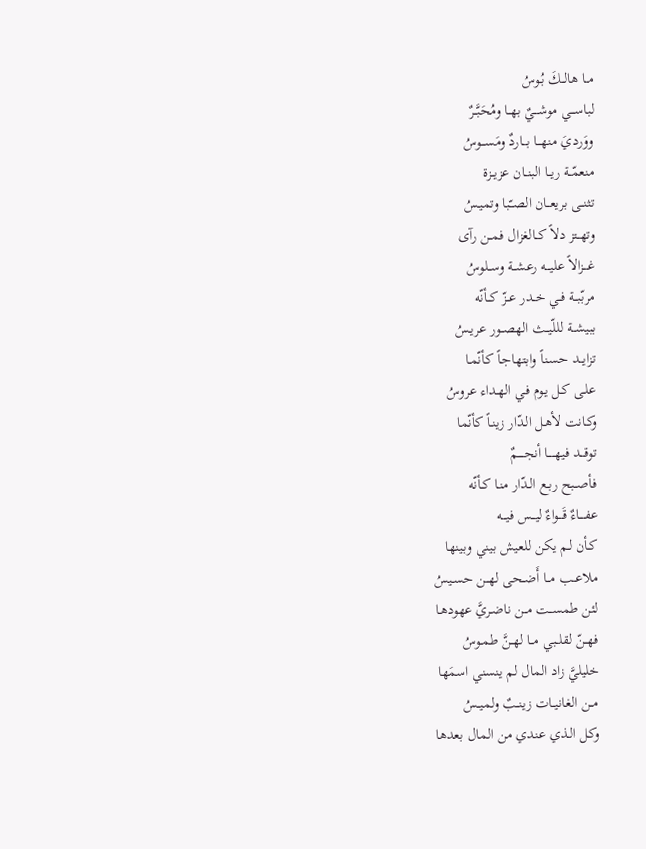مــا هالــكَ بُـوسُ
لباســـي موشـــيٌ بهــا ومُحَبَّــرٌ
ووَرديَ منهـــا بـــاردٌ ومَســـوسُ
منعمّــة ريــا البنــان عزيــزة
تثنــى بريعــان الصــّبا وتميـسُ
وتهــتز دلاً كــالغزال فمــن رآى
غـــزالاً عليـــه رعشــة وســلوسُ
مربّبــة فــي خــدر عــزّ كــأنّه
ببيشــة لللّيــث الهصــور عريـسُ
تزايــد حسـناً وابتهاجـاً كأنّمـا
علـى كـل يـوم فـي الهـداء عروسُ
وكـانت لأهـل الـدّار زينـاً كأنّما
توقـــد فيهـــــا أنجـــــمٌ
فأصــبح ربـع الـدّار منـا كـأنّه
عفــــاءٌ قَـــواءٌ ليـــس فيـــه
كـأن لـم يكن للعيش بيني وبينها
ملاعــب مــا أَضــحى لهــن حسـيسُ
لئن طمســت مــن ناضـريَّ عهودهـا
فهــنّ لقلــبي مــا لهــنَّ طمـوسُ
خليليَّ زاد المال لم ينسني اسمَها
مــن الغانيــات زينــبٌ ولميــسُ
وكـل الـذي عندي من المال بعدها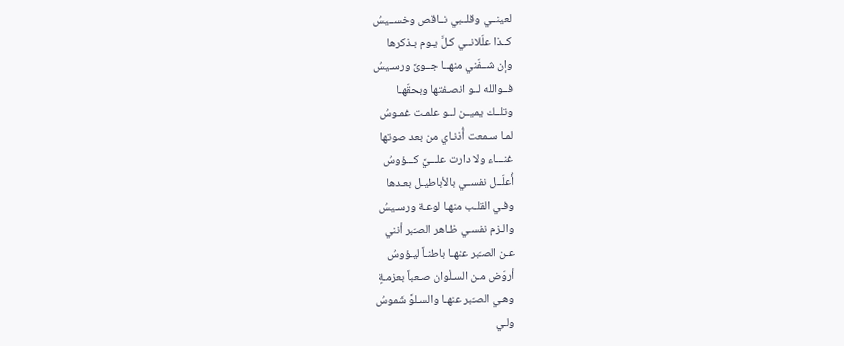لعينــي وقلــبي نــاقص وخســيسُ
كــذا علّلانــي كـلَّ يـوم بـذكرها
وإن شــفّني منهــا جــوىً ورسـيسُ
فــوالله لــو انصـفتها وبحقّهـا
وتلــك يميــن لــو علمـت غمـوسُ
لمـا سـمعت أُذنـاي من بعد صوتها
غنـــاء ولا دارت علـــيَّ كـــؤوسُ
أُعلّــل نفســي بالأباطيـل بعـدها
وفـي القلـب منهـا لوعـة ورسـيسُ
والـزم نفسـي ظـاهر الصـّبر أنني
عـن الصـّبر عنهـا باطنـاً ليـؤوسُ
أروّض مـن السـلْوان صـعباً بعزمـةٍ
وهـي الصـّبر عنهـا والسـلوَّ شَموسُ
ولـي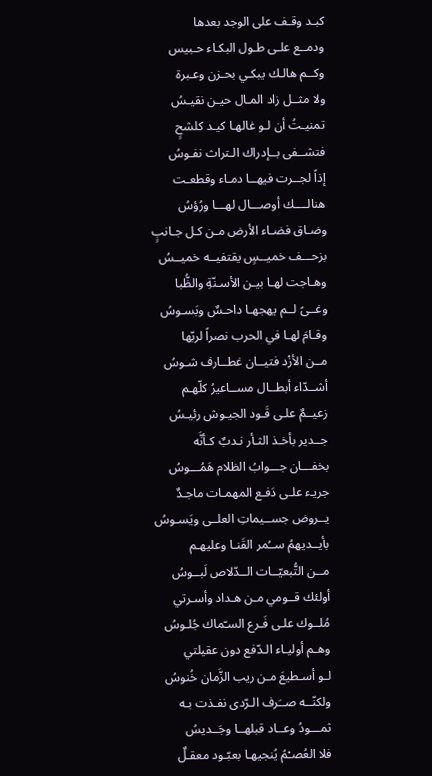كبـد وقـف على الوجد بعدها
ودمــع علـى طـول البكـاء حـبيس
وكــم هالـك يبكـي بحـزن وعـبرة
ولا مثــل زاد المـال حيـن نقيـسُ
تمنيـتُ أن لـو غالهـا كيـد كلشحٍ
فتشــفى بــإدراك الـتراث نفـوسُ
إذاً لجــرت فيهــا دمـاء وقطعـت
هنالــــك أوصـــال لهـــا ورُؤسُ
وضـاق فضـاء الأرض مـن كـل جـانبٍ
بزحـــف خميــسٍ يقتفيــه خميــسُ
وهـاجت لهـا بيـن الأسـنّةِ والظُّبا
وغــىً لــم يهجهـا داحـسٌ وبَسـوسُ
وقـامَ لهـا في الحرب نصراً لربّها
مــن الأزْد فتيــان غطــارف شـوسُ
أشــدّاء أبطــال مســاعيرُ كلّهـم
زعيــمٌ علـى قَـود الجيـوش رئيـسُ
جــدير بأخـذ الثـأر نـدبٌ كـأنَّه
بخفـــان جـــوابُ الظلام هَمُـــوسُ
جريـء علـى دَفـع المهمـات ماجـدٌ
يــروض جســيماتِ العلــى ويَسـوسُ
بأيــديهمُ ســُمر القَنـا وعليهـم
مــن التُّبعيّــات الــدّلاص لَبــوسُ
أولئك قــومي مـن هـداد وأسـرتي
مُلــوك علـى فَـرع السـّماك جُلـوسُ
وهـم أوليـاء الـدّفع دون عقيلتي
لـو أسـطيعَ مـن ريب الزَّمان خُنوسُ
ولكنّــه صــَرف الـرّدى نفـذت بـه
ثمـــودُ وعــاد قبلهــا وجَــديسُ
فلا العُصـْمُ يُنجيهـا بعبّـود معقـلٌ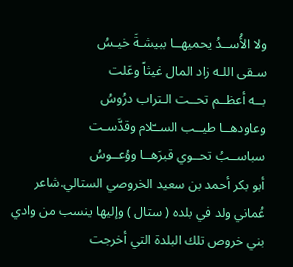ولا الأُســدُ يحميهــا ببيشـةَ خيـسُ
سـقى اللـه زاد المال غيثاً وعَلت
بــه أعظــم تحــت الـتراب درُوسُ
وعاودهــا طيــب الســّلام وقدَّسـت
سباســبُ تحــوي قبرَهــا ووُعــوسُ
أبو بكر أحمد بن سعيد الخروصي الستالي.شاعر عُماني ولد في بلده ( ستال ) وإليها ينسب من وادي بني خروص تلك البلدة التي أخرجت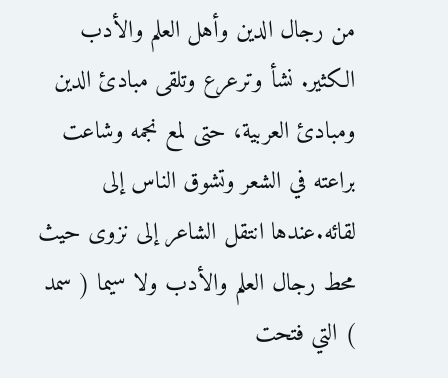من رجال الدين وأهل العلم والأدب الكثير. نشأ وترعرع وتلقى مبادئ الدين ومبادئ العربية، حتى لمع نجمه وشاعت براعته في الشعر وتشوق الناس إلى لقائه.عندها انتقل الشاعر إلى نزوى حيث محط رجال العلم والأدب ولا سيما ( سمد ) التي فتحت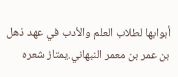أبوابها لطلاب العلم والأدب في عهد ذهل بن عمر بن معمر النبهاني.يمتاز شعره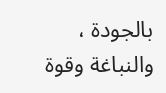بالجودة ، والنباغة وقوة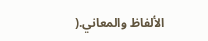الألفاظ والمعاني.(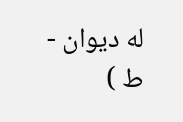له ديوان - ط )